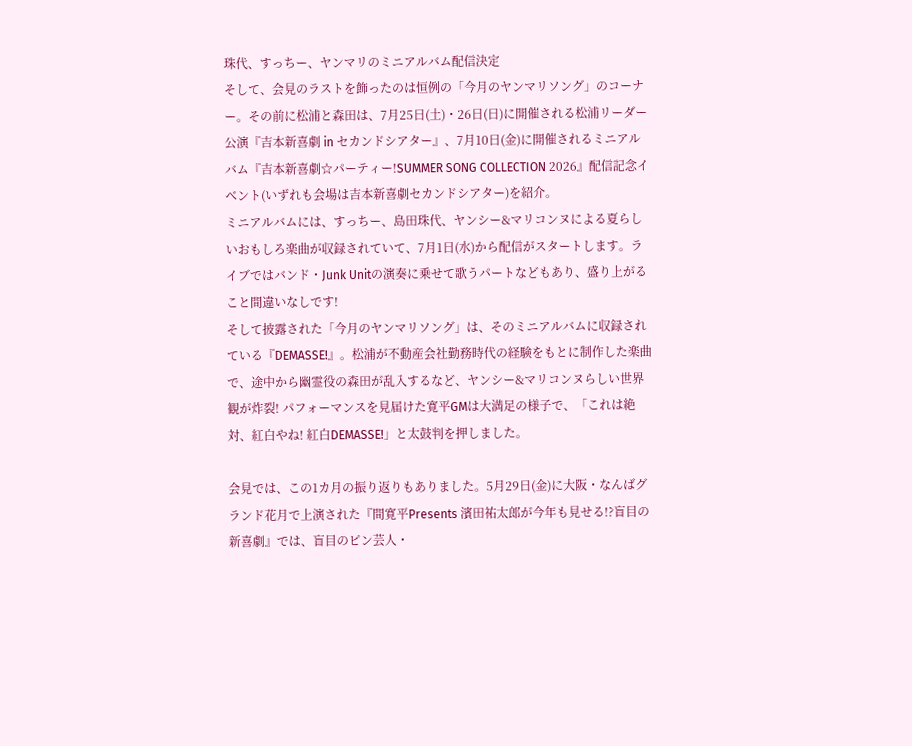珠代、すっちー、ヤンマリのミニアルバム配信決定
そして、会見のラストを飾ったのは恒例の「今月のヤンマリソング」のコーナー。その前に松浦と森田は、7月25日(土)・26日(日)に開催される松浦リーダー公演『吉本新喜劇 in セカンドシアター』、7月10日(金)に開催されるミニアルバム『吉本新喜劇☆パーティー!SUMMER SONG COLLECTION 2026』配信記念イベント(いずれも会場は吉本新喜劇セカンドシアター)を紹介。
ミニアルバムには、すっちー、島田珠代、ヤンシー&マリコンヌによる夏らしいおもしろ楽曲が収録されていて、7月1日(水)から配信がスタートします。ライブではバンド・Junk Unitの演奏に乗せて歌うパートなどもあり、盛り上がること間違いなしです!
そして披露された「今月のヤンマリソング」は、そのミニアルバムに収録されている『DEMASSE!』。松浦が不動産会社勤務時代の経験をもとに制作した楽曲で、途中から幽霊役の森田が乱入するなど、ヤンシー&マリコンヌらしい世界観が炸裂! パフォーマンスを見届けた寛平GMは大満足の様子で、「これは絶対、紅白やね! 紅白DEMASSE!」と太鼓判を押しました。

会見では、この1カ月の振り返りもありました。5月29日(金)に大阪・なんばグランド花月で上演された『間寛平Presents 濱田祐太郎が今年も見せる!?盲目の新喜劇』では、盲目のピン芸人・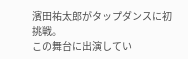濱田祐太郎がタップダンスに初挑戦。
この舞台に出演してい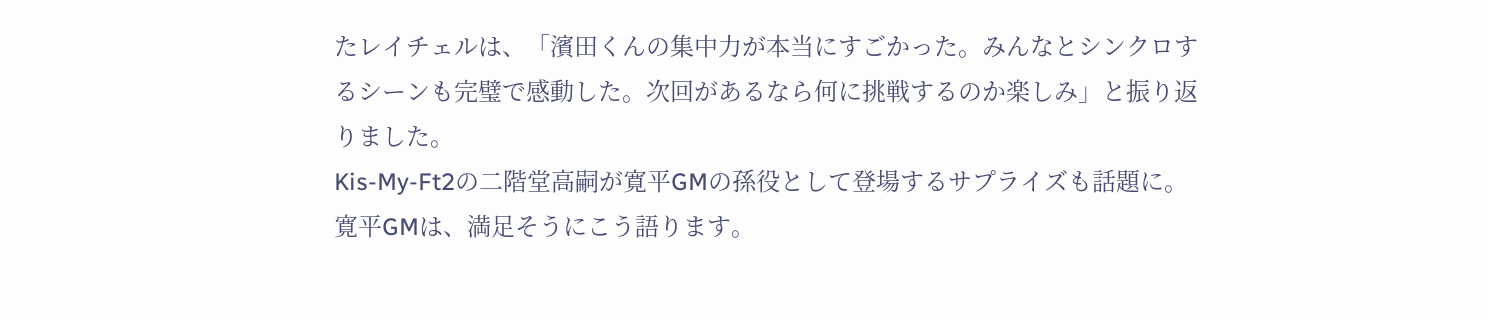たレイチェルは、「濱田くんの集中力が本当にすごかった。みんなとシンクロするシーンも完璧で感動した。次回があるなら何に挑戦するのか楽しみ」と振り返りました。
Kis-My-Ft2の二階堂高嗣が寛平GMの孫役として登場するサプライズも話題に。寛平GMは、満足そうにこう語ります。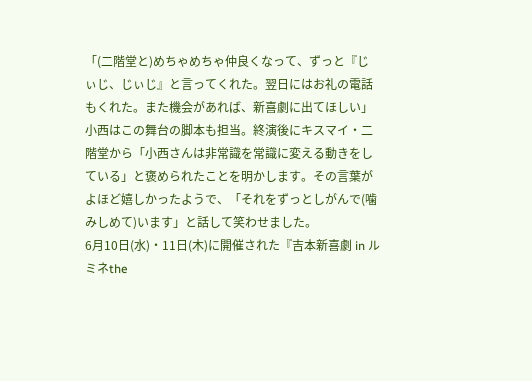「(二階堂と)めちゃめちゃ仲良くなって、ずっと『じぃじ、じぃじ』と言ってくれた。翌日にはお礼の電話もくれた。また機会があれば、新喜劇に出てほしい」
小西はこの舞台の脚本も担当。終演後にキスマイ・二階堂から「小西さんは非常識を常識に変える動きをしている」と褒められたことを明かします。その言葉がよほど嬉しかったようで、「それをずっとしがんで(噛みしめて)います」と話して笑わせました。
6月10日(水)・11日(木)に開催された『吉本新喜劇 in ルミネthe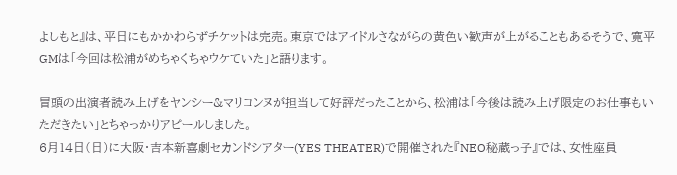よしもと』は、平日にもかかわらずチケットは完売。東京ではアイドルさながらの黄色い歓声が上がることもあるそうで、寛平GMは「今回は松浦がめちゃくちゃウケていた」と語ります。

冒頭の出演者読み上げをヤンシー&マリコンヌが担当して好評だったことから、松浦は「今後は読み上げ限定のお仕事もいただきたい」とちゃっかりアピールしました。
6月14日(日)に大阪・吉本新喜劇セカンドシアター(YES THEATER)で開催された『NEO秘蔵っ子』では、女性座員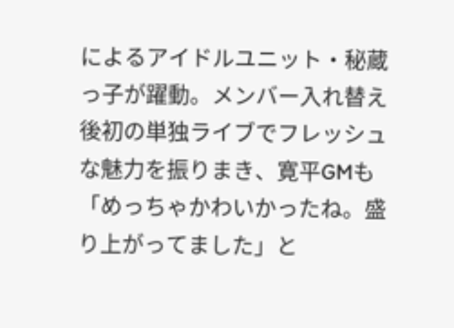によるアイドルユニット・秘蔵っ子が躍動。メンバー入れ替え後初の単独ライブでフレッシュな魅力を振りまき、寛平GMも「めっちゃかわいかったね。盛り上がってました」と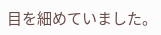目を細めていました。